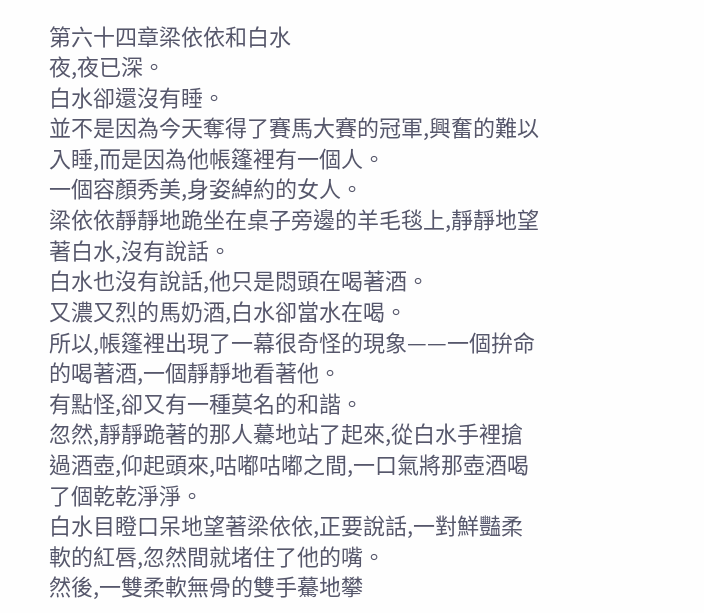第六十四章梁依依和白水
夜,夜已深。
白水卻還沒有睡。
並不是因為今天奪得了賽馬大賽的冠軍,興奮的難以入睡,而是因為他帳篷裡有一個人。
一個容顏秀美,身姿綽約的女人。
梁依依靜靜地跪坐在桌子旁邊的羊毛毯上,靜靜地望著白水,沒有說話。
白水也沒有說話,他只是悶頭在喝著酒。
又濃又烈的馬奶酒,白水卻當水在喝。
所以,帳篷裡出現了一幕很奇怪的現象——一個拚命的喝著酒,一個靜靜地看著他。
有點怪,卻又有一種莫名的和諧。
忽然,靜靜跪著的那人驀地站了起來,從白水手裡搶過酒壺,仰起頭來,咕嘟咕嘟之間,一口氣將那壺酒喝了個乾乾淨淨。
白水目瞪口呆地望著梁依依,正要說話,一對鮮豔柔軟的紅唇,忽然間就堵住了他的嘴。
然後,一雙柔軟無骨的雙手驀地攀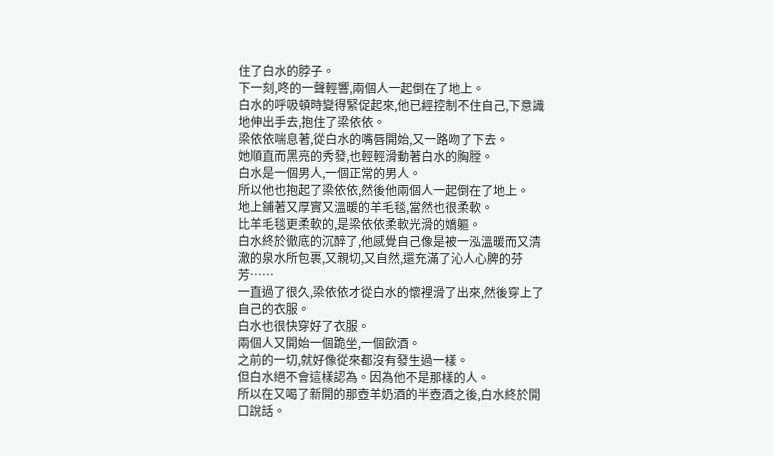住了白水的脖子。
下一刻,咚的一聲輕響,兩個人一起倒在了地上。
白水的呼吸頓時變得緊促起來,他已經控制不住自己,下意識地伸出手去,抱住了梁依依。
梁依依喘息著,從白水的嘴唇開始,又一路吻了下去。
她順直而黑亮的秀發,也輕輕滑動著白水的胸膛。
白水是一個男人,一個正常的男人。
所以他也抱起了梁依依,然後他兩個人一起倒在了地上。
地上鋪著又厚實又溫暖的羊毛毯,當然也很柔軟。
比羊毛毯更柔軟的,是梁依依柔軟光滑的嬌軀。
白水終於徹底的沉醉了,他感覺自己像是被一泓溫暖而又清澈的泉水所包裹,又親切,又自然,還充滿了沁人心脾的芬芳……
一直過了很久,梁依依才從白水的懷裡滑了出來,然後穿上了自己的衣服。
白水也很快穿好了衣服。
兩個人又開始一個跪坐,一個飲酒。
之前的一切,就好像從來都沒有發生過一樣。
但白水絕不會這樣認為。因為他不是那樣的人。
所以在又喝了新開的那壺羊奶酒的半壺酒之後,白水終於開口說話。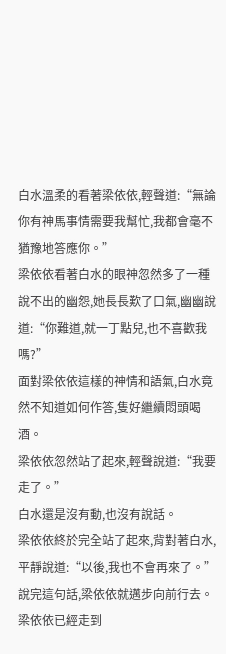白水溫柔的看著梁依依,輕聲道:“無論你有神馬事情需要我幫忙,我都會毫不猶豫地答應你。”
梁依依看著白水的眼神忽然多了一種說不出的幽怨,她長長歎了口氣,幽幽說道:“你難道,就一丁點兒,也不喜歡我嗎?”
面對梁依依這樣的神情和語氣,白水竟然不知道如何作答,隻好繼續悶頭喝酒。
梁依依忽然站了起來,輕聲說道:“我要走了。”
白水還是沒有動,也沒有說話。
梁依依終於完全站了起來,背對著白水,平靜說道:“以後,我也不會再來了。”
說完這句話,梁依依就邁步向前行去。
梁依依已經走到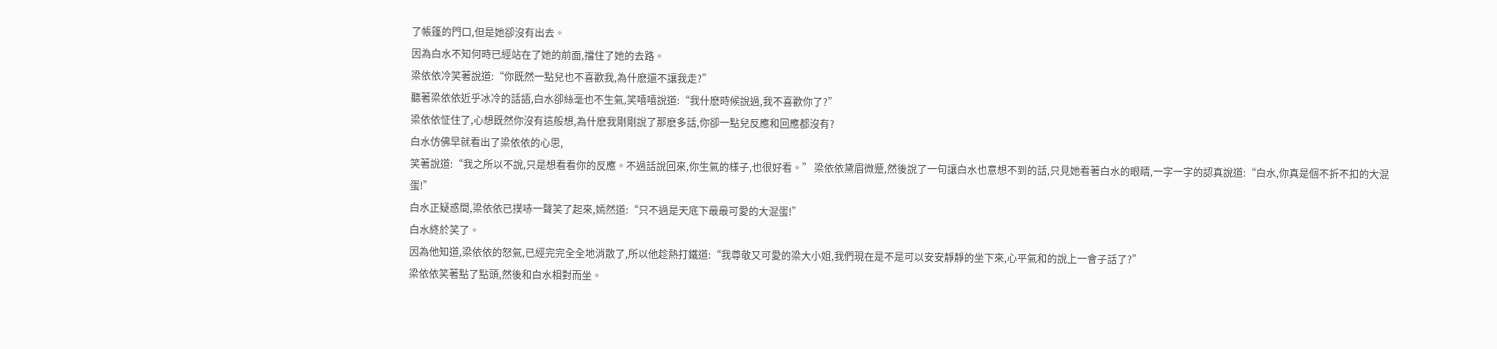了帳篷的門口,但是她卻沒有出去。
因為白水不知何時已經站在了她的前面,擋住了她的去路。
梁依依冷笑著說道:“你既然一點兒也不喜歡我,為什麽還不讓我走?”
聽著梁依依近乎冰冷的話語,白水卻絲毫也不生氣,笑嘻嘻說道:“我什麽時候說過,我不喜歡你了?”
梁依依怔住了,心想既然你沒有這般想,為什麽我剛剛說了那麽多話,你卻一點兒反應和回應都沒有?
白水仿佛早就看出了梁依依的心思,
笑著說道:“我之所以不說,只是想看看你的反應。不過話說回來,你生氣的樣子,也很好看。” 梁依依黛眉微蹙,然後說了一句讓白水也意想不到的話,只見她看著白水的眼睛,一字一字的認真說道:“白水,你真是個不折不扣的大混蛋!”
白水正疑惑間,梁依依已撲哧一聲笑了起來,嫣然道:“只不過是天底下最最可愛的大混蛋!”
白水終於笑了。
因為他知道,梁依依的怒氣,已經完完全全地消散了,所以他趁熱打鐵道:“我尊敬又可愛的梁大小姐,我們現在是不是可以安安靜靜的坐下來,心平氣和的說上一會子話了?”
梁依依笑著點了點頭,然後和白水相對而坐。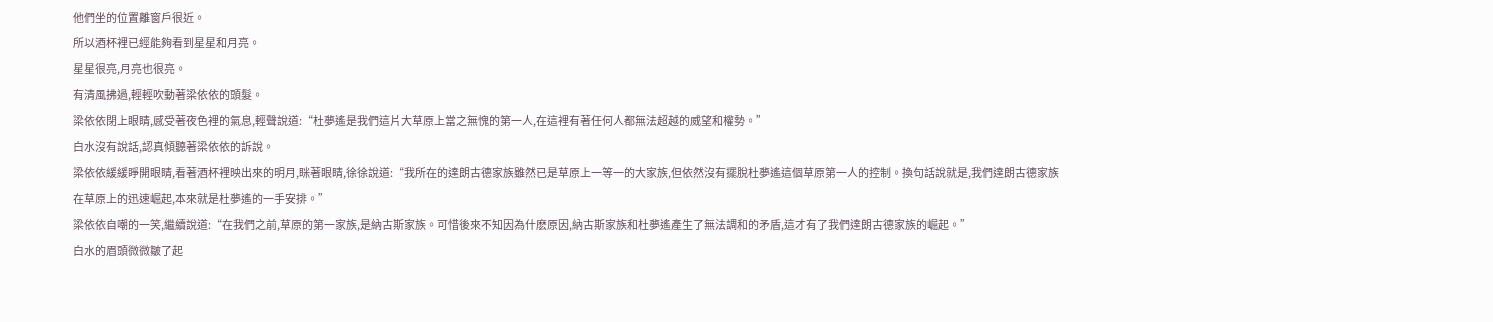他們坐的位置離窗戶很近。
所以酒杯裡已經能夠看到星星和月亮。
星星很亮,月亮也很亮。
有清風拂過,輕輕吹動著梁依依的頭髮。
梁依依閉上眼睛,感受著夜色裡的氣息,輕聲說道:“杜夢遙是我們這片大草原上當之無愧的第一人,在這裡有著任何人都無法超越的威望和權勢。”
白水沒有說話,認真傾聽著梁依依的訴說。
梁依依緩緩睜開眼睛,看著酒杯裡映出來的明月,眯著眼睛,徐徐說道:“我所在的達朗古德家族雖然已是草原上一等一的大家族,但依然沒有擺脫杜夢遙這個草原第一人的控制。換句話說就是,我們達朗古德家族在草原上的迅速崛起,本來就是杜夢遙的一手安排。”
梁依依自嘲的一笑,繼續說道:“在我們之前,草原的第一家族,是納古斯家族。可惜後來不知因為什麽原因,納古斯家族和杜夢遙產生了無法調和的矛盾,這才有了我們達朗古德家族的崛起。”
白水的眉頭微微皺了起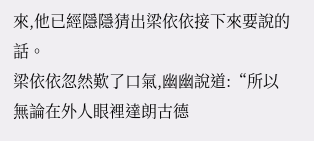來,他已經隱隱猜出梁依依接下來要說的話。
梁依依忽然歎了口氣,幽幽說道:“所以無論在外人眼裡達朗古德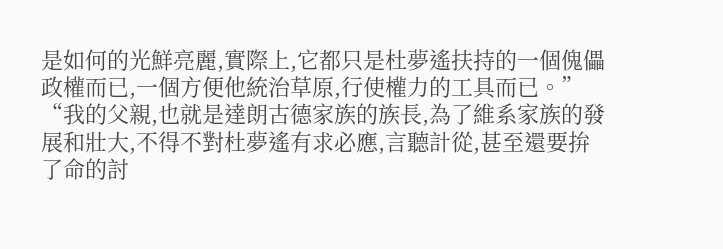是如何的光鮮亮麗,實際上,它都只是杜夢遙扶持的一個傀儡政權而已,一個方便他統治草原,行使權力的工具而已。”
“我的父親,也就是達朗古德家族的族長,為了維系家族的發展和壯大,不得不對杜夢遙有求必應,言聽計從,甚至還要拚了命的討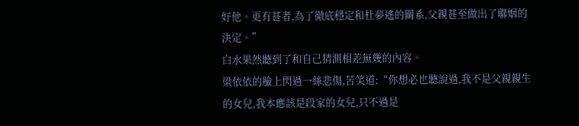好他。更有甚者,為了徹底穩定和杜夢遙的關系,父親甚至做出了聯姻的決定。”
白水果然聽到了和自己猜測相差無幾的內容。
梁依依的臉上閃過一絲悲傷,苦笑道:“你想必也聽說過,我不是父親親生的女兒,我本應該是段家的女兒,只不過是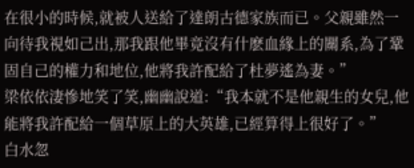在很小的時候,就被人送給了達朗古德家族而已。父親雖然一向待我視如己出,那我跟他畢竟沒有什麽血緣上的關系,為了鞏固自己的權力和地位,他將我許配給了杜夢遙為妻。”
梁依依淒慘地笑了笑,幽幽說道:“我本就不是他親生的女兒,他能將我許配給一個草原上的大英雄,已經算得上很好了。”
白水忽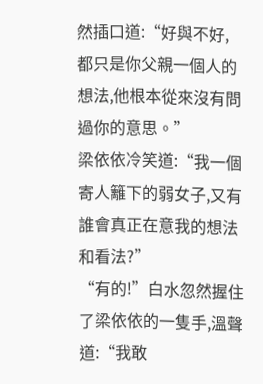然插口道:“好與不好, 都只是你父親一個人的想法,他根本從來沒有問過你的意思。”
梁依依冷笑道:“我一個寄人籬下的弱女子,又有誰會真正在意我的想法和看法?”
“有的!”白水忽然握住了梁依依的一隻手,溫聲道:“我敢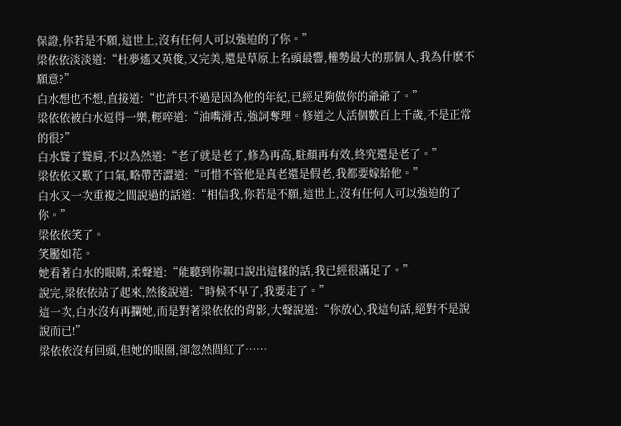保證,你若是不願,這世上,沒有任何人可以強迫的了你。”
梁依依淡淡道:“杜夢遙又英俊,又完美,還是草原上名頭最響,權勢最大的那個人,我為什麽不願意?”
白水想也不想,直接道:“也許只不過是因為他的年紀,已經足夠做你的爺爺了。”
梁依依被白水逗得一樂,輕啐道:“油嘴滑舌,強詞奪理。修道之人活個數百上千歲,不是正常的很?”
白水聳了聳肩,不以為然道:“老了就是老了,修為再高,駐顏再有效,終究還是老了。”
梁依依又歎了口氣,略帶苦澀道:“可惜不管他是真老還是假老,我都要嫁給他。”
白水又一次重複之間說過的話道:“相信我,你若是不願,這世上,沒有任何人可以強迫的了你。”
梁依依笑了。
笑靨如花。
她看著白水的眼睛,柔聲道:“能聽到你親口說出這樣的話,我已經很滿足了。”
說完,梁依依站了起來,然後說道:“時候不早了,我要走了。”
這一次,白水沒有再攔她,而是對著梁依依的背影,大聲說道:“你放心,我這句話,絕對不是說說而已!”
梁依依沒有回頭,但她的眼圈,卻忽然間紅了……